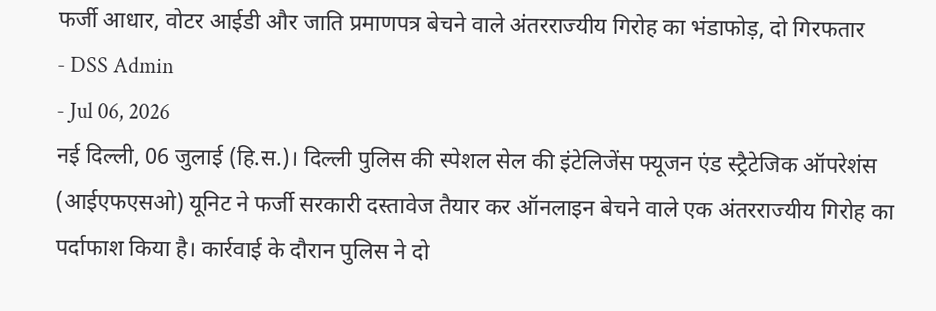फर्जी आधार, वोटर आईडी और जाति प्रमाणपत्र बेचने वाले अंतरराज्यीय गिरोह का भंडाफोड़, दो गिरफतार
- DSS Admin
- Jul 06, 2026
नई दिल्ली, 06 जुलाई (हि.स.)। दिल्ली पुलिस की स्पेशल सेल की इंटेलिजेंस फ्यूजन एंड स्ट्रैटेजिक ऑपरेशंस (आईएफएसओ) यूनिट ने फर्जी सरकारी दस्तावेज तैयार कर ऑनलाइन बेचने वाले एक अंतरराज्यीय गिरोह का पर्दाफाश किया है। कार्रवाई के दौरान पुलिस ने दो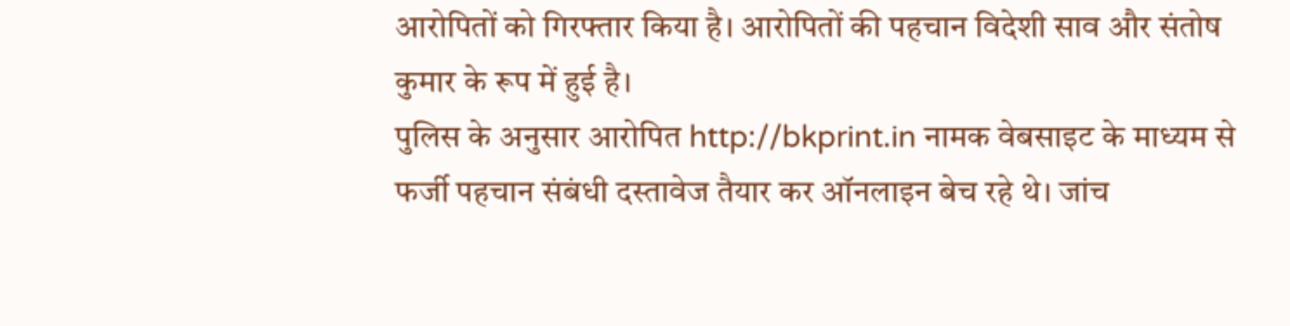आरोपितों को गिरफ्तार किया है। आरोपितों की पहचान विदेशी साव और संतोष कुमार के रूप में हुई है।
पुलिस के अनुसार आरोपित http://bkprint.in नामक वेबसाइट के माध्यम से फर्जी पहचान संबंधी दस्तावेज तैयार कर ऑनलाइन बेच रहे थे। जांच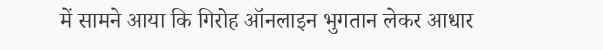में सामने आया कि गिरोह ऑनलाइन भुगतान लेकर आधार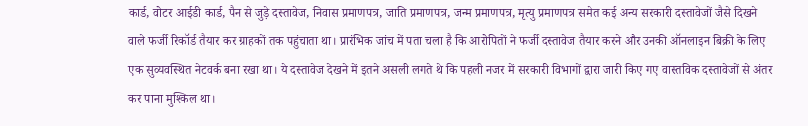कार्ड, वोटर आईडी कार्ड, पैन से जुड़े दस्तावेज, निवास प्रमाणपत्र, जाति प्रमाणपत्र, जन्म प्रमाणपत्र, मृत्यु प्रमाणपत्र समेत कई अन्य सरकारी दस्तावेजों जैसे दिखने वाले फर्जी रिकॉर्ड तैयार कर ग्राहकों तक पहुंचाता था। प्रारंभिक जांच में पता चला है कि आरोपितों ने फर्जी दस्तावेज तैयार करने और उनकी ऑनलाइन बिक्री के लिए एक सुव्यवस्थित नेटवर्क बना रखा था। ये दस्तावेज देखने में इतने असली लगते थे कि पहली नजर में सरकारी विभागों द्वारा जारी किए गए वास्तविक दस्तावेजों से अंतर कर पाना मुश्किल था।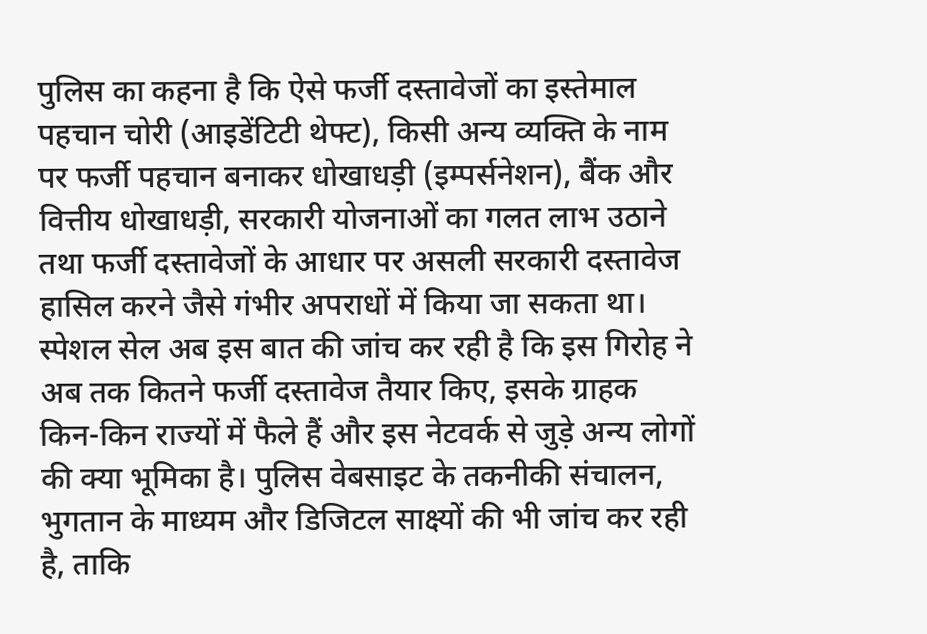पुलिस का कहना है कि ऐसे फर्जी दस्तावेजों का इस्तेमाल पहचान चोरी (आइडेंटिटी थेफ्ट), किसी अन्य व्यक्ति के नाम पर फर्जी पहचान बनाकर धोखाधड़ी (इम्पर्सनेशन), बैंक और वित्तीय धोखाधड़ी, सरकारी योजनाओं का गलत लाभ उठाने तथा फर्जी दस्तावेजों के आधार पर असली सरकारी दस्तावेज हासिल करने जैसे गंभीर अपराधों में किया जा सकता था।
स्पेशल सेल अब इस बात की जांच कर रही है कि इस गिरोह ने अब तक कितने फर्जी दस्तावेज तैयार किए, इसके ग्राहक किन-किन राज्यों में फैले हैं और इस नेटवर्क से जुड़े अन्य लोगों की क्या भूमिका है। पुलिस वेबसाइट के तकनीकी संचालन, भुगतान के माध्यम और डिजिटल साक्ष्यों की भी जांच कर रही है, ताकि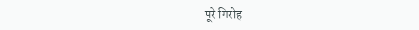पूरे गिरोह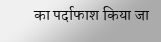का पर्दाफाश किया जा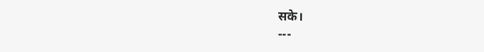सके।
---